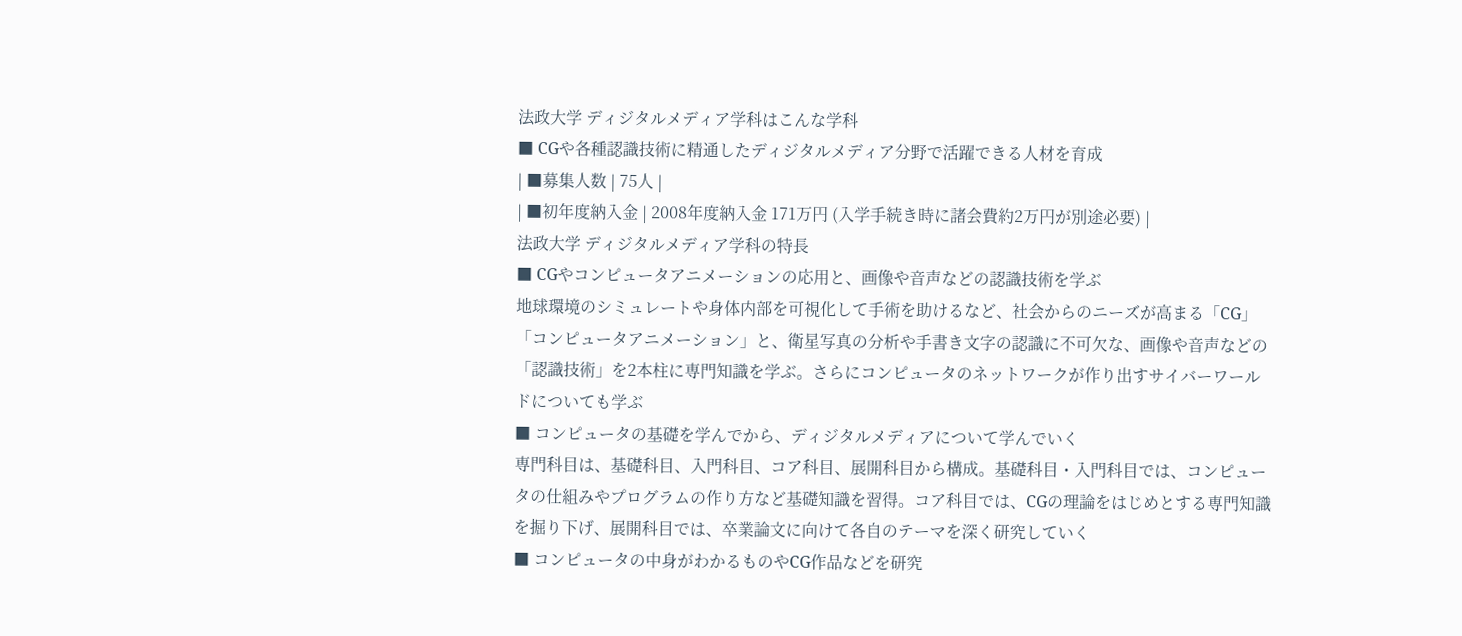法政大学 ディジタルメディア学科はこんな学科
■ CGや各種認識技術に精通したディジタルメディア分野で活躍できる人材を育成
| ■募集人数 | 75人 |
| ■初年度納入金 | 2008年度納入金 171万円 (入学手続き時に諸会費約2万円が別途必要) |
法政大学 ディジタルメディア学科の特長
■ CGやコンピュータアニメーションの応用と、画像や音声などの認識技術を学ぶ
地球環境のシミュレートや身体内部を可視化して手術を助けるなど、社会からのニーズが高まる「CG」「コンピュータアニメーション」と、衛星写真の分析や手書き文字の認識に不可欠な、画像や音声などの「認識技術」を2本柱に専門知識を学ぶ。さらにコンピュータのネットワークが作り出すサイバーワールドについても学ぶ
■ コンピュータの基礎を学んでから、ディジタルメディアについて学んでいく
専門科目は、基礎科目、入門科目、コア科目、展開科目から構成。基礎科目・入門科目では、コンピュータの仕組みやプログラムの作り方など基礎知識を習得。コア科目では、CGの理論をはじめとする専門知識を掘り下げ、展開科目では、卒業論文に向けて各自のテーマを深く研究していく
■ コンピュータの中身がわかるものやCG作品などを研究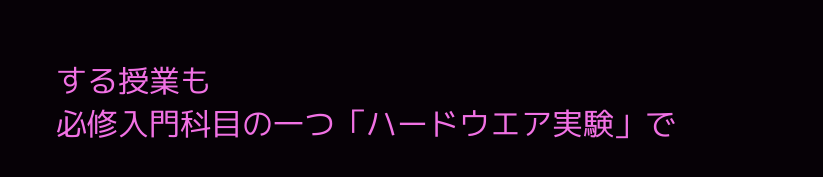する授業も
必修入門科目の一つ「ハードウエア実験」で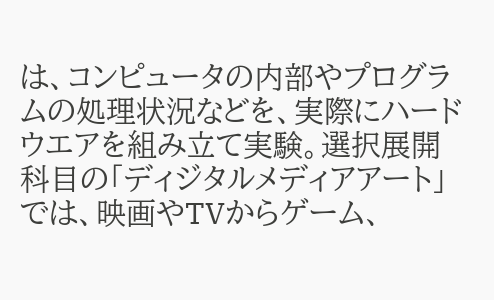は、コンピュータの内部やプログラムの処理状況などを、実際にハードウエアを組み立て実験。選択展開科目の「ディジタルメディアアート」では、映画やTVからゲーム、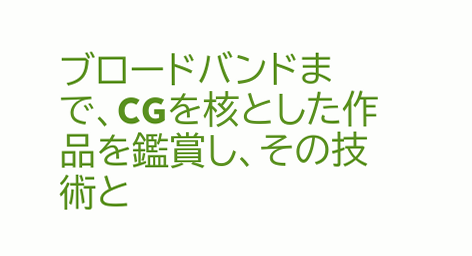ブロードバンドまで、CGを核とした作品を鑑賞し、その技術と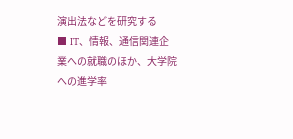演出法などを研究する
■ IT、情報、通信関連企業への就職のほか、大学院への進学率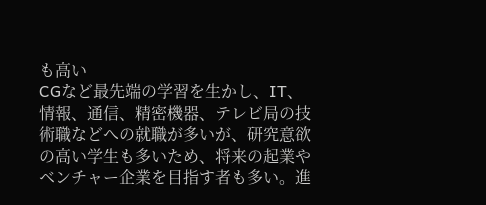も高い
CGなど最先端の学習を生かし、IT、情報、通信、精密機器、テレビ局の技術職などへの就職が多いが、研究意欲の高い学生も多いため、将来の起業やベンチャー企業を目指す者も多い。進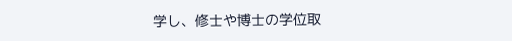学し、修士や博士の学位取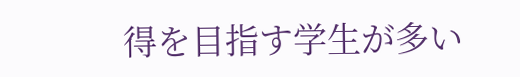得を目指す学生が多い